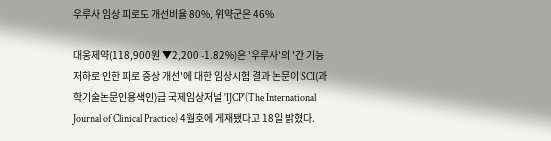우루사 임상 피로도 개선비율 80%, 위약군은 46%

대웅제약(118,900원 ▼2,200 -1.82%)은 '우루사'의 '간 기능 저하로 인한 피로 증상 개선'에 대한 임상시험 결과 논문이 SCI(과학기술논문인용색인)급 국제임상저널 'IJCP'(The International Journal of Clinical Practice) 4월호에 게재됐다고 18일 밝혔다.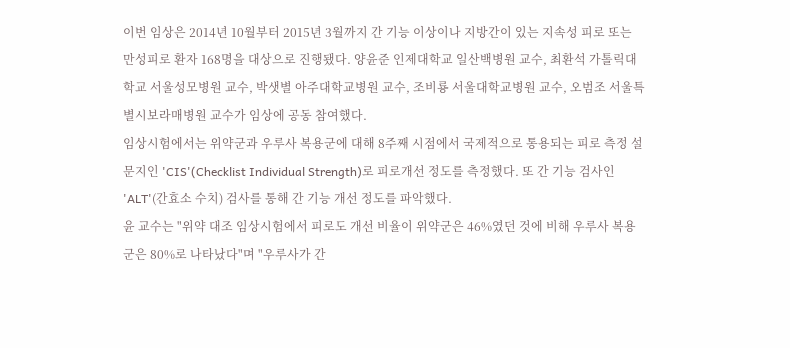이번 임상은 2014년 10월부터 2015년 3월까지 간 기능 이상이나 지방간이 있는 지속성 피로 또는 만성피로 환자 168명을 대상으로 진행됐다. 양윤준 인제대학교 일산백병원 교수, 최환석 가톨릭대학교 서울성모병원 교수, 박샛별 아주대학교병원 교수, 조비룡 서울대학교병원 교수, 오범조 서울특별시보라매병원 교수가 임상에 공동 참여했다.
임상시험에서는 위약군과 우루사 복용군에 대해 8주째 시점에서 국제적으로 통용되는 피로 측정 설문지인 'CIS'(Checklist Individual Strength)로 피로개선 정도를 측정했다. 또 간 기능 검사인 'ALT'(간효소 수치) 검사를 통해 간 기능 개선 정도를 파악했다.
윤 교수는 "위약 대조 임상시험에서 피로도 개선 비율이 위약군은 46%였던 것에 비해 우루사 복용군은 80%로 나타났다"며 "우루사가 간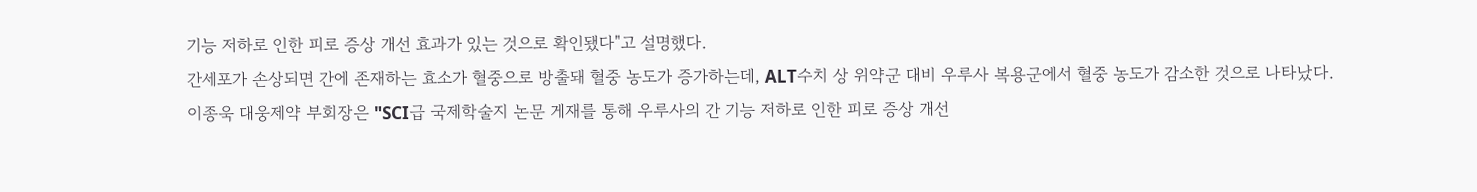기능 저하로 인한 피로 증상 개선 효과가 있는 것으로 확인됐다"고 설명했다.
간세포가 손상되면 간에 존재하는 효소가 혈중으로 방출돼 혈중 농도가 증가하는데, ALT수치 상 위약군 대비 우루사 복용군에서 혈중 농도가 감소한 것으로 나타났다.
이종욱 대웅제약 부회장은 "SCI급 국제학술지 논문 게재를 통해 우루사의 간 기능 저하로 인한 피로 증상 개선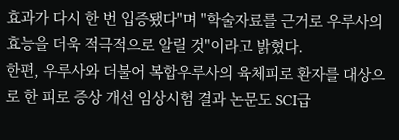효과가 다시 한 번 입증됐다"며 "학술자료를 근거로 우루사의 효능을 더욱 적극적으로 알릴 것"이라고 밝혔다.
한편, 우루사와 더불어 복합우루사의 육체피로 환자를 대상으로 한 피로 증상 개선 임상시험 결과 논문도 SCI급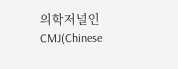의학저널인 CMJ(Chinese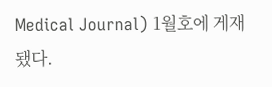Medical Journal) 1월호에 게재됐다.